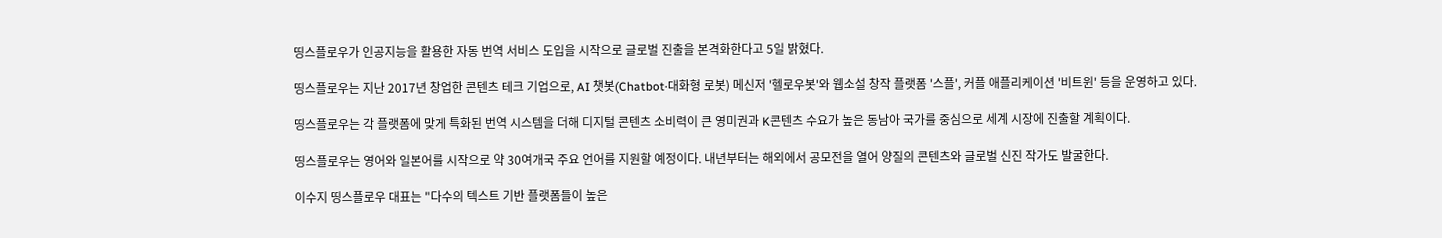띵스플로우가 인공지능을 활용한 자동 번역 서비스 도입을 시작으로 글로벌 진출을 본격화한다고 5일 밝혔다.

띵스플로우는 지난 2017년 창업한 콘텐츠 테크 기업으로, AI 챗봇(Chatbot·대화형 로봇) 메신저 '헬로우봇'와 웹소설 창작 플랫폼 '스플', 커플 애플리케이션 '비트윈' 등을 운영하고 있다.

띵스플로우는 각 플랫폼에 맞게 특화된 번역 시스템을 더해 디지털 콘텐츠 소비력이 큰 영미권과 K콘텐츠 수요가 높은 동남아 국가를 중심으로 세계 시장에 진출할 계획이다.

띵스플로우는 영어와 일본어를 시작으로 약 30여개국 주요 언어를 지원할 예정이다. 내년부터는 해외에서 공모전을 열어 양질의 콘텐츠와 글로벌 신진 작가도 발굴한다.

이수지 띵스플로우 대표는 "다수의 텍스트 기반 플랫폼들이 높은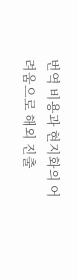번역 비용과 현지화의 어려움으로 해외 진출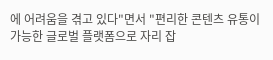에 어려움을 겪고 있다"면서 "편리한 콘텐츠 유통이 가능한 글로벌 플랫폼으로 자리 잡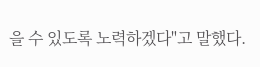을 수 있도록 노력하겠다"고 말했다.